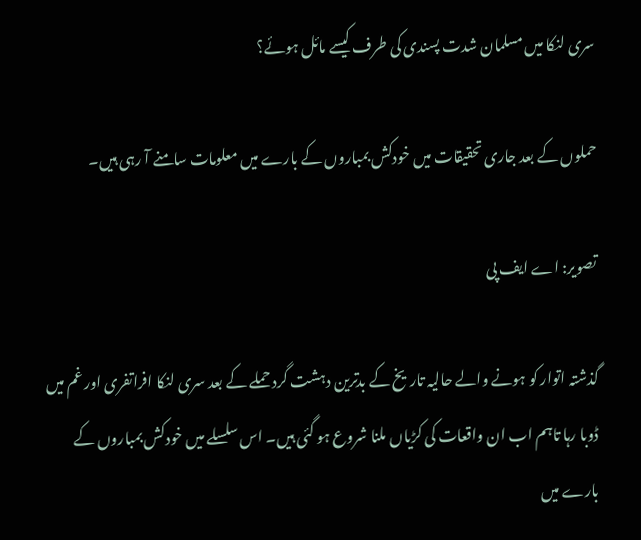سری لنکا میں مسلمان شدت پسندی کی طرف کیسے مائل ہوئے؟

حملوں کے بعد جاری تحقیقات میں خودکش بمباروں کے بارے میں معلومات سامنے آ رہی ہیں۔

تصویر: اے ایف پی

گذشتہ اتوار کو ہونے والے حالیہ تاریخ کے بدترین دہشت گرد حملے کے بعد سری لنکا افراتفری اور غم میں ڈوبا رہا تاہم اب ان واقعات کی کڑیاں ملنا شروع ہو گئی ہیں۔ اس سلسلے میں خودکش بمباروں کے بارے میں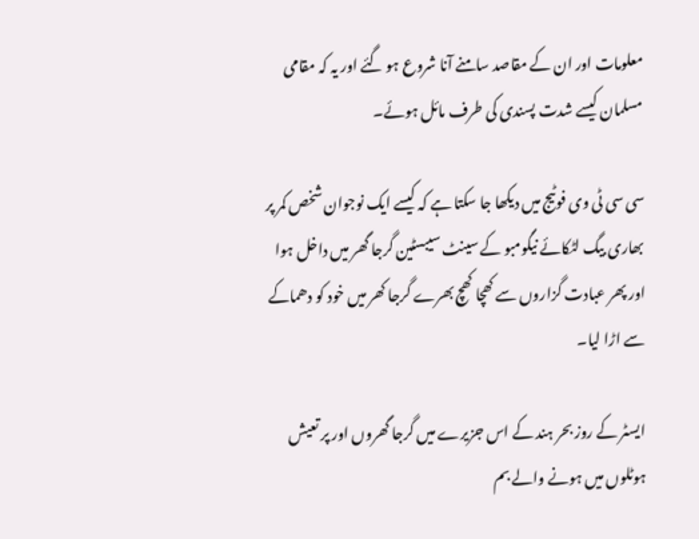معلومات اور ان کے مقاصد سامنے آنا شروع ہو گئے اور یہ کہ مقامی مسلمان کیسے شدت پسندی کی طرف مائل ہوئے۔

سی سی ٹی وی فوٹیج میں دیکھا جا سکتا ہے کہ کیسے ایک نوجوان شخص کمر پر بھاری بیگ لٹکائے نیگومبو کے سینٹ سیبسٹین گرجا گھر میں داخل ہوا اور پھر عبادت گزاروں سے کھچا کھچ بھرے گرجا کھر میں خود کو دھماکے سے اڑا لیا۔

ایسٹر کے روز بحر ہند کے اس جزیرے میں گرجا گھروں اور پر تعیش ہوٹلوں میں ہونے والے بم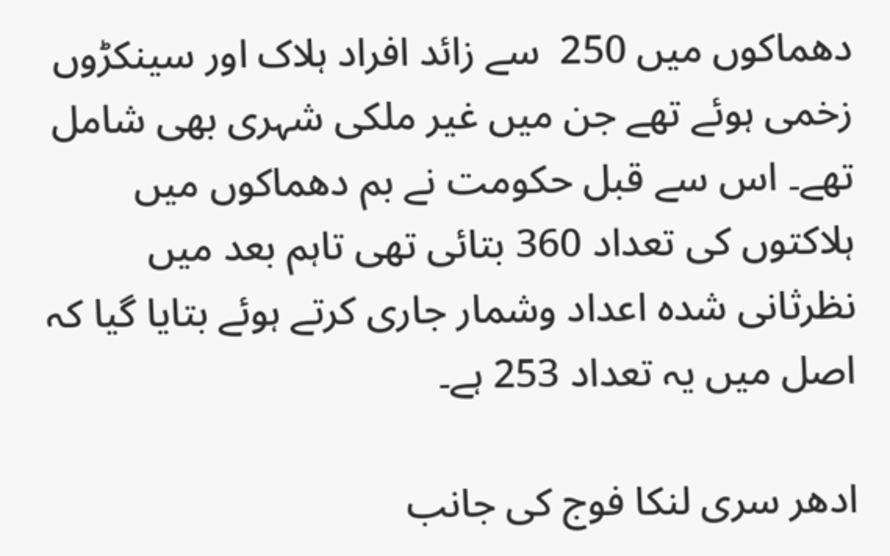دھماکوں میں 250  سے زائد افراد ہلاک اور سینکڑوں زخمی ہوئے تھے جن میں غیر ملکی شہری بھی شامل تھے۔ اس سے قبل حکومت نے بم دھماکوں میں ہلاکتوں کی تعداد 360 بتائی تھی تاہم بعد میں نظرثانی شدہ اعداد وشمار جاری کرتے ہوئے بتایا گیا کہ اصل میں یہ تعداد 253 ہے۔

ادھر سری لنکا فوج کی جانب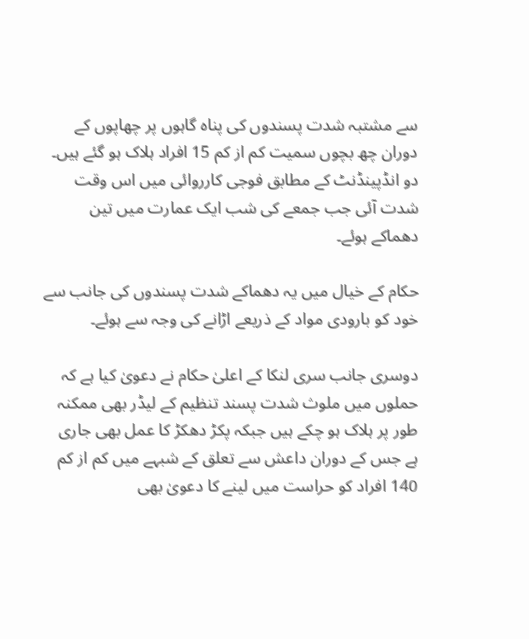سے مشتبہ شدت پسندوں کی پناہ گاہوں پر چھاپوں کے دوران چھ بچوں سمیت کم از کم 15 افراد ہلاک ہو گئے ہیں۔ دو انڈپینڈنٹ کے مطابق فوجی کارروائی میں اس وقت شدت آئی جب جمعے کی شب ایک عمارت میں تین دھماکے ہوئے۔

حکام کے خیال میں یہ دھماکے شدت پسندوں کی جانب سے خود کو بارودی مواد کے ذریعے اڑانے کی وجہ سے ہوئے۔

دوسری جانب سری لنکا کے اعلیٰ حکام نے دعویٰ کیا ہے کہ حملوں میں ملوث شدت پسند تنظیم کے لیڈر بھی ممکنہ طور پر ہلاک ہو چکے ہیں جبکہ پکڑ دھکڑ کا عمل بھی جاری ہے جس کے دوران داعش سے تعلق کے شبہے میں کم از کم 140 افراد کو حراست میں لینے کا دعویٰ بھی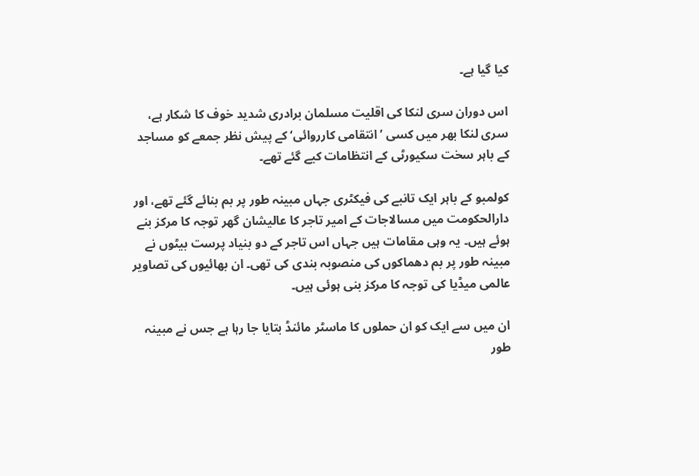کیا گیا ہے۔

اس دوران سری لنکا کی اقلیت مسلمان برادری شدید خوف کا شکار ہے، سری لنکا بھر میں کسی ’انتقامی کارروائی‘ کے پیش نظر جمعے کو مساجد کے باہر سخت سکیورٹی کے انتظامات کیے گئے تھے۔

کولمبو کے باہر ایک تانبے کی فیکٹری جہاں مبینہ طور پر بم بنائے گئے تھے، اور دارالحکومت میں مسالاجات کے امیر تاجر کا عالیشان گھر توجہ کا مرکز بنے ہوئے ہیں۔ یہ وہی مقامات ہیں جہاں اس تاجر کے دو بنیاد پرست بیٹوں نے مبینہ طور پر بم دھماکوں کی منصوبہ بندی کی تھی۔ ان بھائیوں کی تصاویر عالمی میڈیا کی توجہ کا مرکز بنی ہوئی ہیں۔

ان میں سے ایک کو ان حملوں کا ماسٹر مائنڈ بتایا جا رہا ہے جس نے مبینہ طور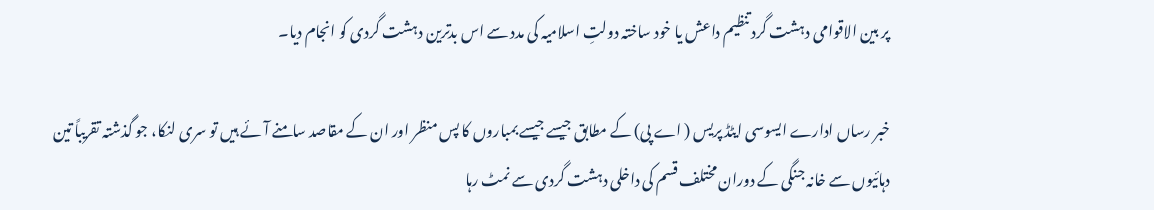پر بین الاقوامی دہشت گرد تنظیم داعش یا خود ساختہ دولتِ اسلامیہ کی مدد سے اس بدترین دہشت گردی کو انجام دیا۔

خبر رساں ادارے ایسوسی ایٹڈ پریس ( اے پی) کے مطابق جیسے جیسے بمباروں کا پس منظر اور ان کے مقاصد سامنے آئے ہیں تو سری لنکا، جو گذشتہ تقریباً تین دہائیوں سے خانہ جنگی کے دوران مختلف قسم کی داخلی دہشت گردی سے نمٹ رہا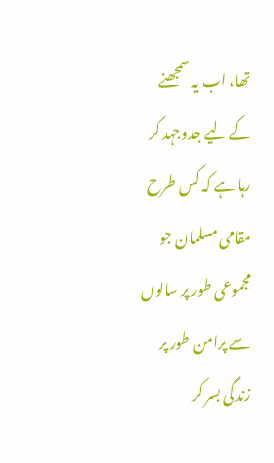تھا، اب یہ سمجھنے کے لیے جدوجہد کر رہا ہے کہ کس طرح مقامی مسلمان جو مجموعی طور پر سالوں سے پرامن طور پر زندگی بسر کر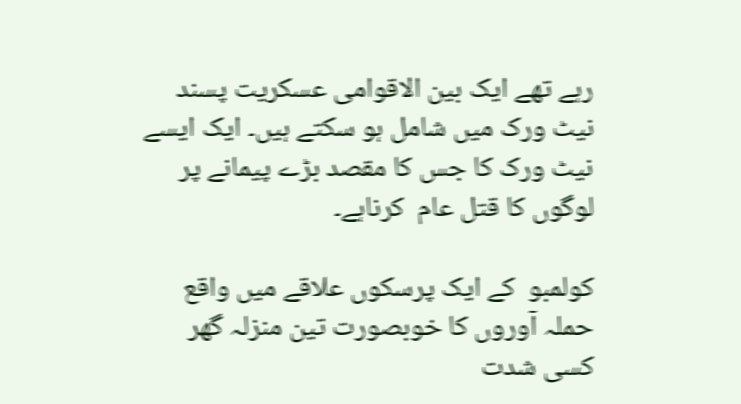رہے تھے ایک بین الاقوامی عسکریت پسند نیٹ ورک میں شامل ہو سکتے ہیں۔ ایک ایسے نیٹ ورک کا جس کا مقصد بڑے پیمانے پر لوگوں کا قتل عام  کرناہے۔

کولمبو  کے ایک پرسکوں علاقے میں واقع حملہ آوروں کا خوبصورت تین منزلہ گھر   کسی شدت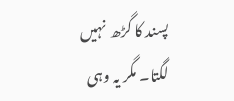پسند کا گڑھ  نہیں لگتا۔ مگر یہ وہی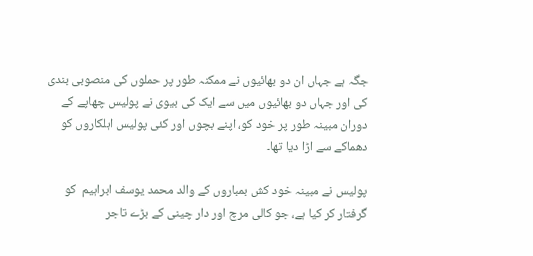جگہ ہے جہاں ان دو بھائیوں نے ممکنہ طور پر حملوں کی منصوبی بندی کی اور جہاں دو بھائیوں میں سے ایک کی بیوی نے پولیس چھاپے کے دوران مبینہ طور پر خود کو، اپنے بچوں اور کئی پولیس اہلکاروں کو دھماکے سے اڑا دیا تھا۔

پولیس نے مبینہ خود کش بمباروں کے والد محمد یوسف ابراہیم  کو گرفتار کر کیا ہے، جو کالی مرچ اور دار چینی کے بڑے تاجر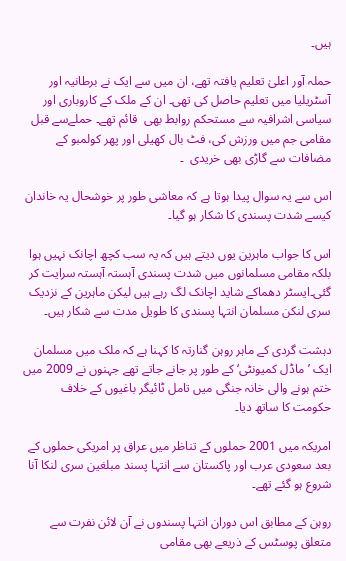ہیں۔

حملہ آور اعلیٰ تعلیم یافتہ تھے، ان میں سے ایک نے برطانیہ اور آسٹریلیا میں تعلیم حاصل کی تھی۔ ان کے ملک کے کاروباری اور سیاسی اشرافیہ سے مستحکم روابط بھی  قائم تھے۔ حملےسے قبل مقامی جم میں ورزش کی، فٹ بال کھیلی اور پھر کولمبو کے مضافات سے گاڑی بھی خریدی  ۔

اس سے یہ سوال پیدا ہوتا ہے کہ معاشی طور پر خوشحال یہ خاندان کیسے شدت پسندی کا شکار ہو گیا۔

اس کا جواب ماہرین یوں دیتے ہیں کہ یہ سب کچھ اچانک نہیں ہوا بلکہ مقامی مسلمانوں میں شدت پسندی آہستہ آہستہ سرایت کر گئی۔ایسٹر دھماکے شاید اچانک لگ رہے ہیں لیکن ماہرین کے نزدیک سری لنکن مسلمان انتہا پسندی کا طویل مدت سے شکار ہیں۔

دہشت گردی کے ماہر روہن گنارتہ کا کہنا ہے کہ ملک میں مسلمان ایک ’ماڈل کمیونٹی‘ کے طور پر جانے جاتے تھے جہنوں نے 2009 میں ختم ہونے والی خانہ جنگی میں تامل ٹائیگر باغیوں کے خلاف حکومت کا ساتھ دیا۔

امریکہ میں 2001 حملوں کے تناظر میں عراق پر امریکی حملوں کے بعد سعودی عرب اور پاکستان سے انتہا پسند مبلغین سری لنکا آنا شروع ہو گئے تھے۔

روہن کے مطابق اس دوران انتہا پسندوں نے آن لائن نفرت سے متعلق پوسٹس کے ذریعے بھی مقامی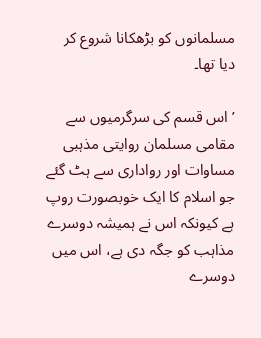مسلمانوں کو بڑھکانا شروع کر دیا تھا۔

’اس قسم کی سرگرمیوں سے مقامی مسلمان روایتی مذہبی مساوات اور رواداری سے ہٹ گئے جو اسلام کا ایک خوبصورت روپ ہے کیونکہ اس نے ہمیشہ دوسرے مذاہب کو جگہ دی ہے، اس میں دوسرے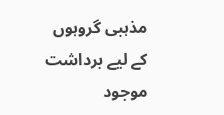مذہبی گروہوں کے لیے برداشت موجود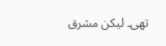تھی۔ لیکن مشرق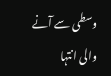وسطی سے آنے والی انتہا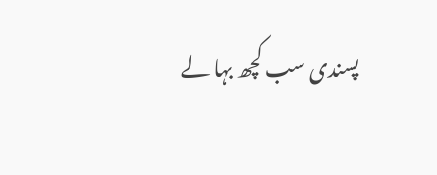پسندی سب کچھ بہا لے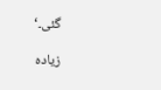گئی۔‘

زیادہ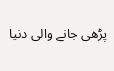پڑھی جانے والی دنیا